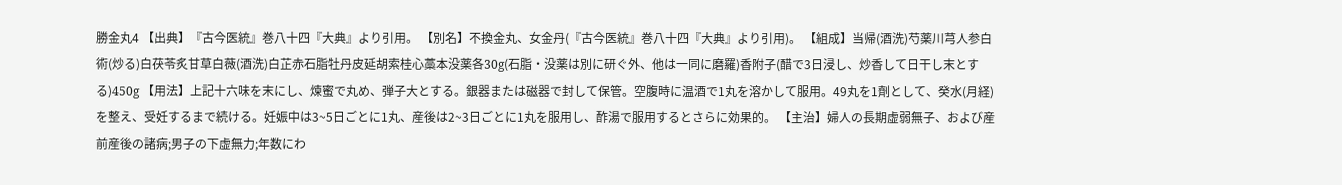勝金丸4 【出典】『古今医統』巻八十四『大典』より引用。 【別名】不換金丸、女金丹(『古今医統』巻八十四『大典』より引用)。 【組成】当帰(酒洗)芍薬川芎人参白術(炒る)白茯苓炙甘草白薇(酒洗)白芷赤石脂牡丹皮延胡索桂心藁本没薬各30g(石脂・没薬は別に研ぐ外、他は一同に磨羅)香附子(醋で3日浸し、炒香して日干し末とする)450g 【用法】上記十六味を末にし、煉蜜で丸め、弾子大とする。銀器または磁器で封して保管。空腹時に温酒で1丸を溶かして服用。49丸を1劑として、癸水(月経)を整え、受妊するまで続ける。妊娠中は3~5日ごとに1丸、産後は2~3日ごとに1丸を服用し、酢湯で服用するとさらに効果的。 【主治】婦人の長期虚弱無子、および産前産後の諸病;男子の下虚無力;年数にわ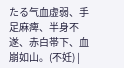たる气血虚弱、手足麻痺、半身不遂、赤白帯下、血崩如山。(不妊) |